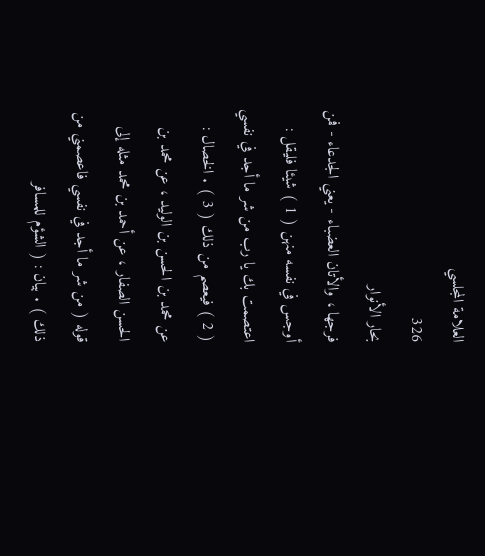العلامة المجلسي
326
بحار الأنوار
فرجها ، والأتان العضباء - يعني الجدعاء - فمن أوجس في نفسه منهن ( 1 ) شيئا فليقل : اعتصمت بك يا رب من شر ما أجد في نفسي ( 2 ) فيعصم من ذلك ( 3 ) . الخصال : عن محمد بن الحسن بن الوليد ، عن محمد بن الحسن الصفار ، عن أحمد بن محمد مثله إلى قوله ( من شر ما أجد في نفسي فاعصمني من ذلك ) . بيان : ( الشؤم للمسافر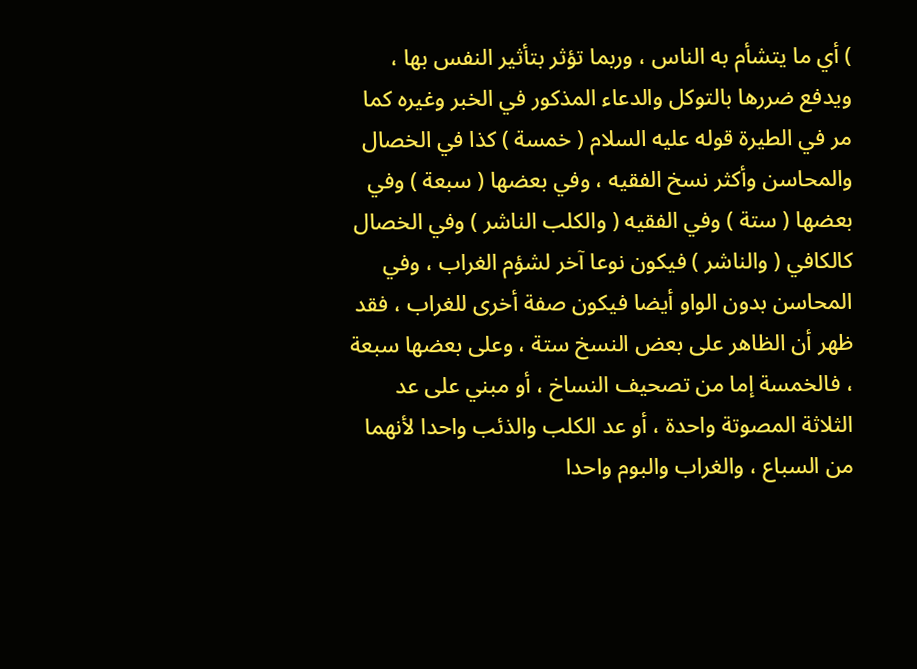) أي ما يتشأم به الناس ، وربما تؤثر بتأثير النفس بها ، ويدفع ضررها بالتوكل والدعاء المذكور في الخبر وغيره كما مر في الطيرة قوله عليه السلام ( خمسة ) كذا في الخصال والمحاسن وأكثر نسخ الفقيه ، وفي بعضها ( سبعة ) وفي بعضها ( ستة ) وفي الفقيه ( والكلب الناشر ) وفي الخصال كالكافي ( والناشر ) فيكون نوعا آخر لشؤم الغراب ، وفي المحاسن بدون الواو أيضا فيكون صفة أخرى للغراب ، فقد ظهر أن الظاهر على بعض النسخ ستة ، وعلى بعضها سبعة ، فالخمسة إما من تصحيف النساخ ، أو مبني على عد الثلاثة المصوتة واحدة ، أو عد الكلب والذئب واحدا لأنهما من السباع ، والغراب والبوم واحدا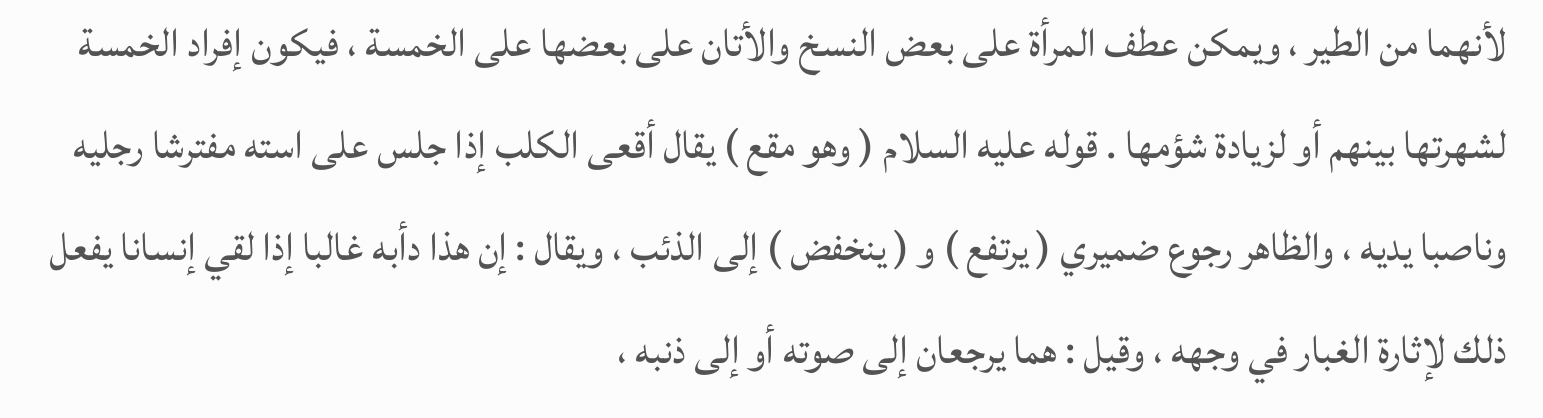لأنهما من الطير ، ويمكن عطف المرأة على بعض النسخ والأتان على بعضها على الخمسة ، فيكون إفراد الخمسة لشهرتها بينهم أو لزيادة شؤمها . قوله عليه السلام ( وهو مقع ) يقال أقعى الكلب إذا جلس على استه مفترشا رجليه وناصبا يديه ، والظاهر رجوع ضميري ( يرتفع ) و ( ينخفض ) إلى الذئب ، ويقال : إن هذا دأبه غالبا إذا لقي إنسانا يفعل ذلك لإثارة الغبار في وجهه ، وقيل : هما يرجعان إلى صوته أو إلى ذنبه ،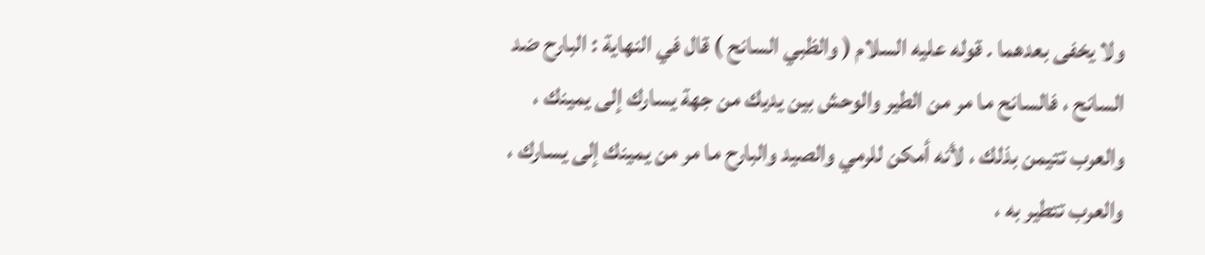ولا يخفى بعدهما . قوله عليه السلام ( والظبي السانح ) قال في النهاية : البارح ضد السانح ، فالسانح ما مر من الطير والوحش بين يديك من جهة يسارك إلى يمينك ، والعرب تتيمن بذلك ، لأنه أمكن للرمي والصيد والبارح ما مر من يمينك إلى يسارك ، والعرب تتطير به ،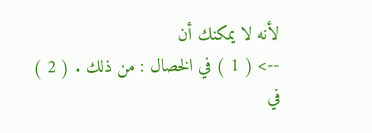لأنه لا يمكنك أن
--> ( 1 ) في الخصال : من ذلك . ( 2 ) في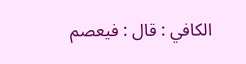الكافي : قال : فيعصم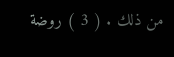من ذلك . ( 3 ) روضة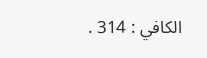الكافي : 314 .